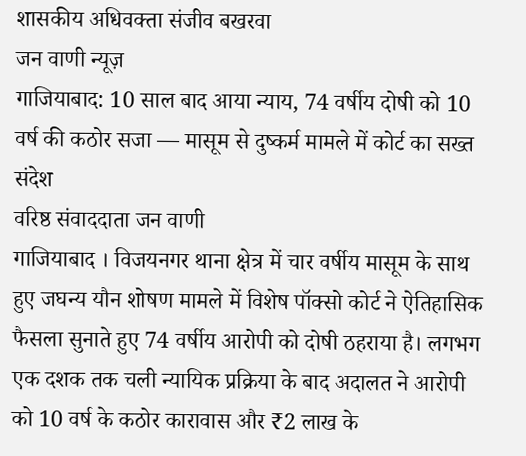शासकीय अधिवक्ता संजीव बखरवा
जन वाणी न्यूज़
गाजियाबाद: 10 साल बाद आया न्याय, 74 वर्षीय दोषी को 10 वर्ष की कठोर सजा — मासूम से दुष्कर्म मामले में कोर्ट का सख्त संदेश
वरिष्ठ संवाददाता जन वाणी
गाजियाबाद । विजयनगर थाना क्षेत्र में चार वर्षीय मासूम के साथ हुए जघन्य यौन शोषण मामले में विशेष पॉक्सो कोर्ट ने ऐतिहासिक फैसला सुनाते हुए 74 वर्षीय आरोपी को दोषी ठहराया है। लगभग एक दशक तक चली न्यायिक प्रक्रिया के बाद अदालत ने आरोपी को 10 वर्ष के कठोर कारावास और ₹2 लाख के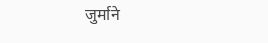जुर्माने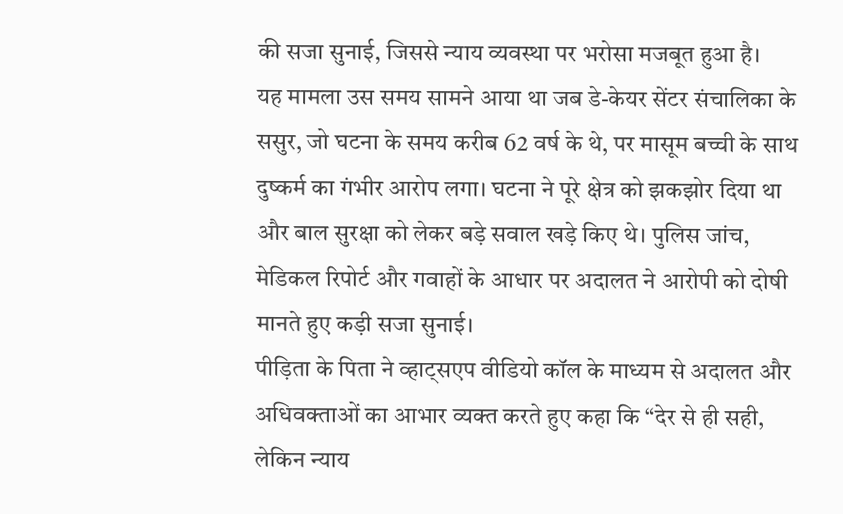की सजा सुनाई, जिससे न्याय व्यवस्था पर भरोसा मजबूत हुआ है।
यह मामला उस समय सामने आया था जब डे-केयर सेंटर संचालिका के ससुर, जो घटना के समय करीब 62 वर्ष के थे, पर मासूम बच्ची के साथ दुष्कर्म का गंभीर आरोप लगा। घटना ने पूरे क्षेत्र को झकझोर दिया था और बाल सुरक्षा को लेकर बड़े सवाल खड़े किए थे। पुलिस जांच, मेडिकल रिपोर्ट और गवाहों के आधार पर अदालत ने आरोपी को दोषी मानते हुए कड़ी सजा सुनाई।
पीड़िता के पिता ने व्हाट्सएप वीडियो कॉल के माध्यम से अदालत और अधिवक्ताओं का आभार व्यक्त करते हुए कहा कि “देर से ही सही, लेकिन न्याय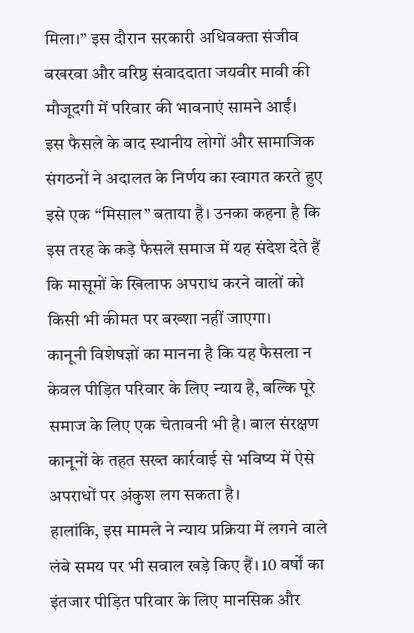मिला।” इस दौरान सरकारी अधिवक्ता संजीव बखरवा और वरिष्ठ संवाददाता जयवीर मावी की मौजूदगी में परिवार की भावनाएं सामने आईं।
इस फैसले के बाद स्थानीय लोगों और सामाजिक संगठनों ने अदालत के निर्णय का स्वागत करते हुए इसे एक “मिसाल” बताया है। उनका कहना है कि इस तरह के कड़े फैसले समाज में यह संदेश देते हैं कि मासूमों के खिलाफ अपराध करने वालों को किसी भी कीमत पर बख्शा नहीं जाएगा।
कानूनी विशेषज्ञों का मानना है कि यह फैसला न केवल पीड़ित परिवार के लिए न्याय है, बल्कि पूरे समाज के लिए एक चेतावनी भी है। बाल संरक्षण कानूनों के तहत सख्त कार्रवाई से भविष्य में ऐसे अपराधों पर अंकुश लग सकता है।
हालांकि, इस मामले ने न्याय प्रक्रिया में लगने वाले लंबे समय पर भी सवाल खड़े किए हैं। 10 वर्षों का इंतजार पीड़ित परिवार के लिए मानसिक और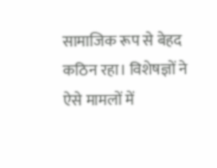सामाजिक रूप से बेहद कठिन रहा। विशेषज्ञों ने ऐसे मामलों में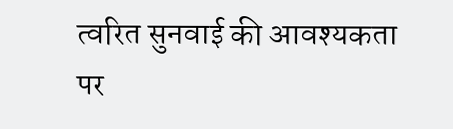त्वरित सुनवाई की आवश्यकता पर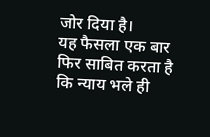जोर दिया है।
यह फैसला एक बार फिर साबित करता है कि न्याय भले ही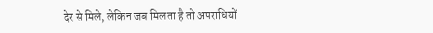देर से मिले, लेकिन जब मिलता है तो अपराधियों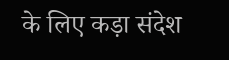के लिए कड़ा संदेश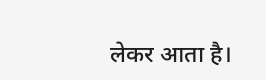लेकर आता है।